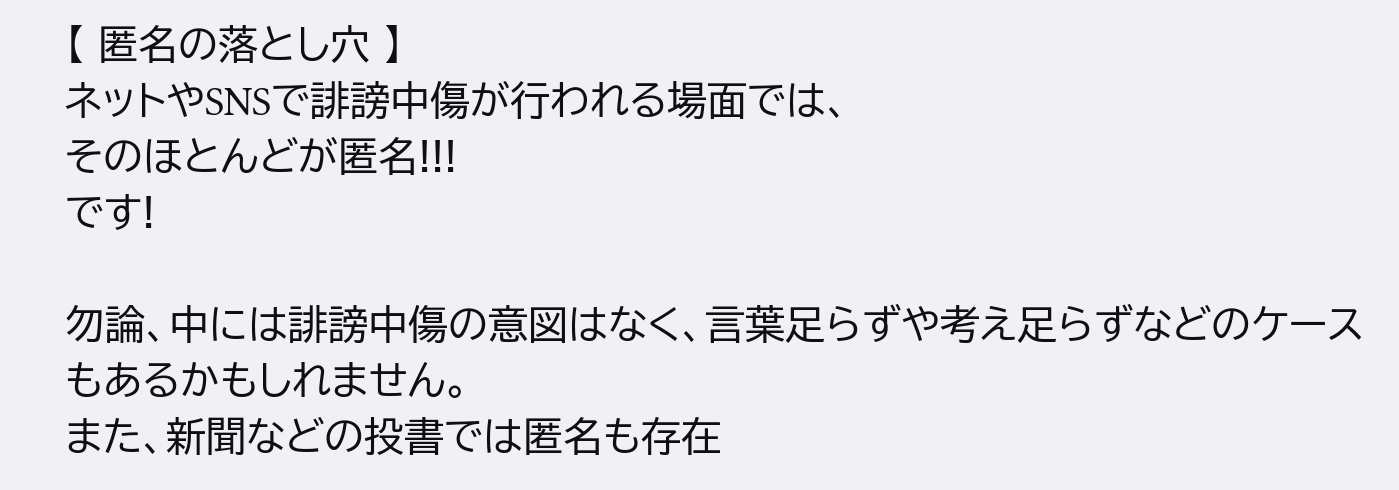【 匿名の落とし穴 】
ネットやSNSで誹謗中傷が行われる場面では、
そのほとんどが匿名!!!
です!

勿論、中には誹謗中傷の意図はなく、言葉足らずや考え足らずなどのケースもあるかもしれません。
また、新聞などの投書では匿名も存在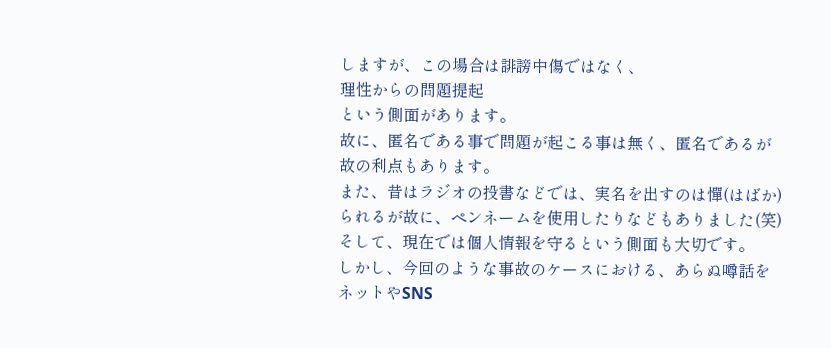しますが、この場合は誹謗中傷ではなく、
理性からの問題提起
という側面があります。
故に、匿名である事で問題が起こる事は無く、匿名であるが故の利点もあります。
また、昔はラジオの投書などでは、実名を出すのは憚(はばか)られるが故に、ペンネームを使用したりなどもありました(笑)
そして、現在では個人情報を守るという側面も大切です。
しかし、今回のような事故のケースにおける、あらぬ噂話をネットやSNS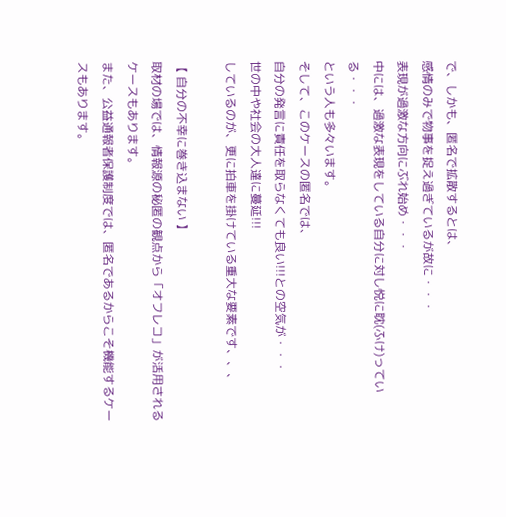で、しかも、匿名で拡散するとは、
感情のみで物事を捉え過ぎているが故に・・・
表現が過激な方向にぶれ始め・・・
中には、過激な表現をしている自分に対し悦に耽(ふけ)っている・・・
という人も多々います。
そして、このケースの匿名では、
自分の発言に責任を取らなくても良い!!!との空気が・・・
世の中や社会の大人達に蔓延!!!
しているのが、更に拍車を掛けている重大な要素です、、、

【 自分の不幸に巻き込まない 】
取材の場では、情報源の秘匿の観点から「オフレコ」が活用されるケースもあります。
また、公益通報者保護制度では、匿名であるからこそ機能するケースもあります。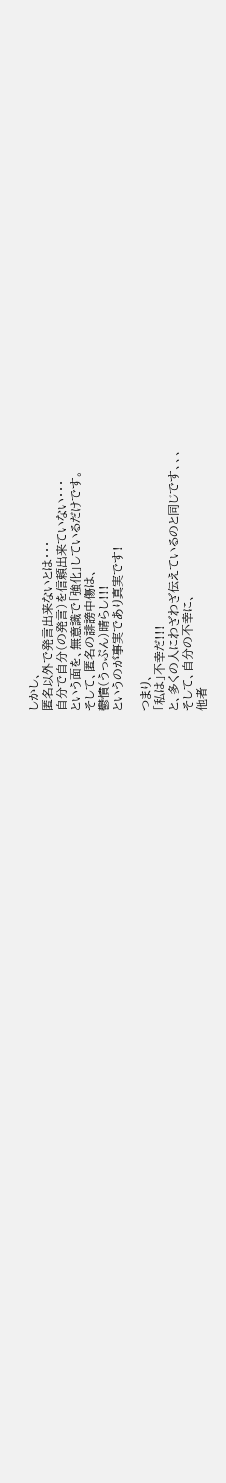しかし、
匿名以外で発言出来ないとは・・・
自分で自分(の発言)を信頼出来ていない・・・
という面を、無意識で「強化」しているだけです。
そして、匿名の誹謗中傷は、
鬱憤(うっぷん)晴らし!!!
というのが事実であり真実です!

つまり、
「私は」不幸だ!!!
と、多くの人にわざわざ伝えているのと同じです、、、
そして、自分の不幸に、
他者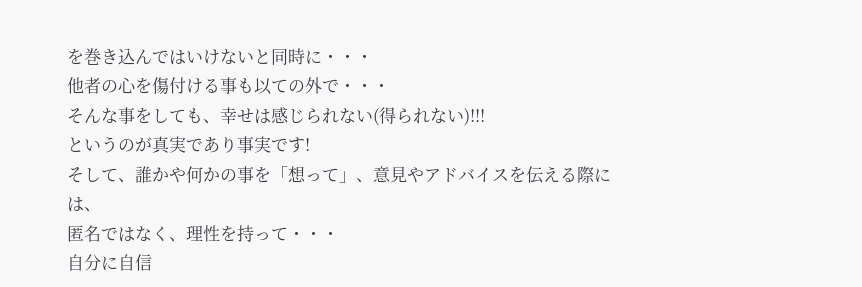を巻き込んではいけないと同時に・・・
他者の心を傷付ける事も以ての外で・・・
そんな事をしても、幸せは感じられない(得られない)!!!
というのが真実であり事実です!
そして、誰かや何かの事を「想って」、意見やアドバイスを伝える際には、
匿名ではなく、理性を持って・・・
自分に自信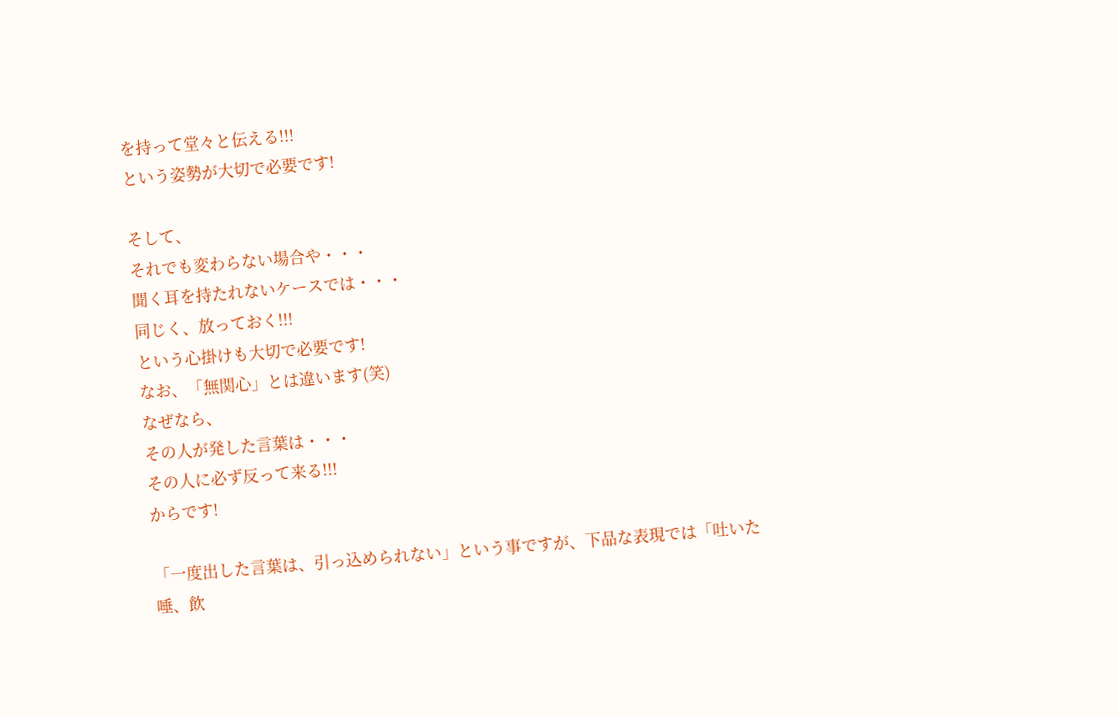を持って堂々と伝える!!!
という姿勢が大切で必要です!

そして、
それでも変わらない場合や・・・
聞く耳を持たれないケースでは・・・
同じく、放っておく!!!
という心掛けも大切で必要です!
なお、「無関心」とは違います(笑)
なぜなら、
その人が発した言葉は・・・
その人に必ず反って来る!!!
からです!

「一度出した言葉は、引っ込められない」という事ですが、下品な表現では「吐いた唾、飲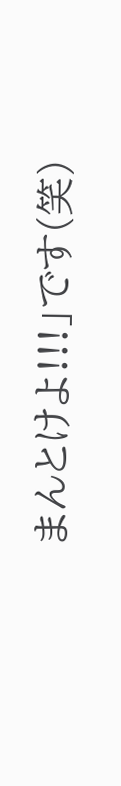まんとけよ!!!」です(笑)